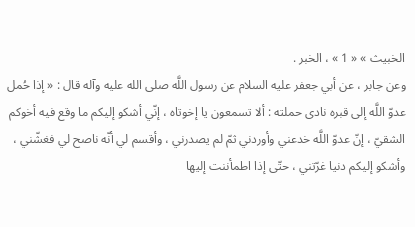الخبيث » « 1 » ، الخبر .
وعن جابر ، عن أبي جعفر عليه السلام عن رسول اللَّه صلى الله عليه وآله قال : « إذا حُمل عدوّ اللَّه إلى قبره نادى حملته : ألا تسمعون يا إخوتاه ، إنّي أشكو إليكم ما وقع فيه أخوكم الشقيّ ، إنّ عدوّ اللَّه خدعني وأوردني ثمّ لم يصدرني ، وأقسم لي أنّه ناصح لي فغشّني ، وأشكو إليكم دنيا غرّتني ، حتّى إذا اطمأننت إليها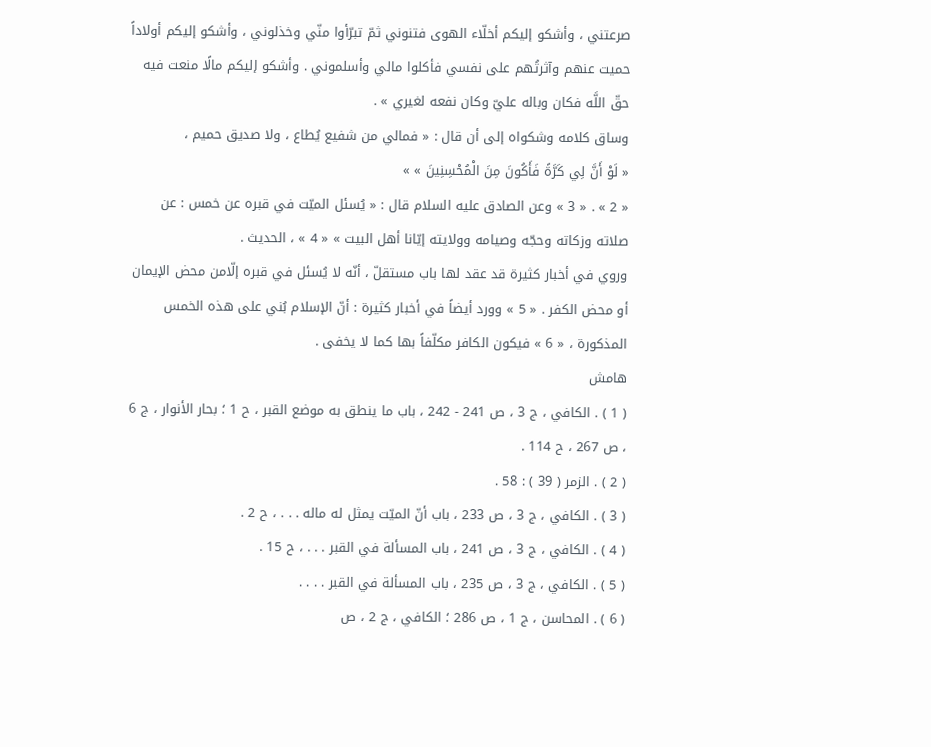صرعتني ، وأشكو إليكم أخلّاء الهوى فتنوني ثمّ تبرّأوا منّي وخذلوني ، وأشكو إليكم أولاداً حميت عنهم وآثرتُهم على نفسي فأكلوا مالي وأسلموني . وأشكو إليكم مالًا منعت فيه حقّ اللَّه فكان وباله عليّ وكان نفعه لغيري » .
وساق كلامه وشكواه إلى أن قال : « فمالي من شفيع يُطاع ، ولا صديق حميم ،
« لَوْ أَنَّ لِي كَرَّةً فَأَكُونَ مِنَ الْمُحْسِنِينَ » »
« 2 » . « 3 » وعن الصادق عليه السلام قال : « يُسئل الميّت في قبره عن خمس : عن صلاته وزكاته وحجّه وصيامه وولايته إيّانا أهل البيت » « 4 » ، الحديث .
وروي في أخبار كثيرة قد عقد لها باب مستقلّ ، أنّه لا يُسئل في قبره إلّامن محض الإيمان أو محض الكفر . « 5 » وورد أيضاً في أخبار كثيرة : أنّ الإسلام بُني على هذه الخمس المذكورة ، « 6 » فيكون الكافر مكلّفاً بها كما لا يخفى .
هامش
( 1 ) . الكافي ، ج 3 ، ص 241 - 242 ، باب ما ينطق به موضع القبر ، ح 1 ؛ بحار الأنوار ، ج 6 ، ص 267 ، ح 114 .
( 2 ) . الزمر ( 39 ) : 58 .
( 3 ) . الكافي ، ج 3 ، ص 233 ، باب أنّ الميّت يمثل له ماله . . . ، ح 2 .
( 4 ) . الكافي ، ج 3 ، ص 241 ، باب المسألة في القبر . . . ، ح 15 .
( 5 ) . الكافي ، ج 3 ، ص 235 ، باب المسألة في القبر . . . .
( 6 ) . المحاسن ، ج 1 ، ص 286 ؛ الكافي ، ج 2 ، ص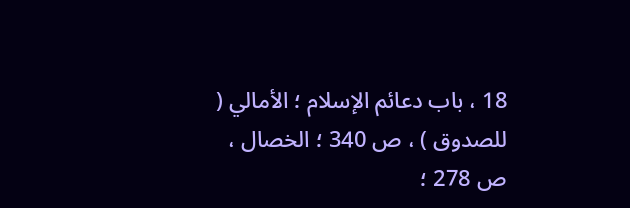18 ، باب دعائم الإسلام ؛ الأمالي ( للصدوق ) ، ص 340 ؛ الخصال ، ص 278 ؛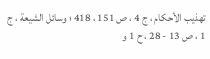تهذيب الأحكام ، ج 4 ، ص 151 ، 418 ؛ وسائل الشيعة ، ج 1 ، ص 13 - 28 ، ح 1 و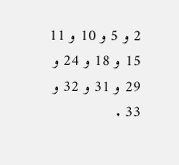2 و 5 و 10 و 11 15 و 18 و 24 و 29 و 31 و 32 و 33 .